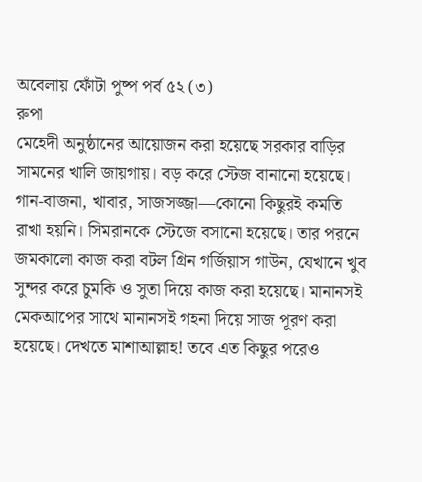অবেলায় ফোঁটা পুষ্প পর্ব ৫২ (৩)
রুপা
মেহেদী অনুষ্ঠানের আয়োজন করা হয়েছে সরকার বাড়ির সামনের খালি জায়গায়। বড় করে স্টেজ বানানো হয়েছে। গান-বাজনা, খাবার, সাজসজ্জা—কোনো কিছুরই কমতি রাখা হয়নি। সিমরানকে স্টেজে বসানো হয়েছে। তার পরনে জমকালো কাজ করা বটল গ্রিন গর্জিয়াস গাউন, যেখানে খুব সুন্দর করে চুমকি ও সুতা দিয়ে কাজ করা হয়েছে। মানানসই মেকআপের সাথে মানানসই গহনা দিয়ে সাজ পূরণ করা হয়েছে। দেখতে মাশাআল্লাহ! তবে এত কিছুর পরেও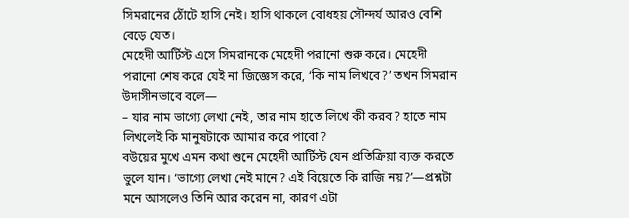সিমরানের ঠোঁটে হাসি নেই। হাসি থাকলে বোধহয় সৌন্দর্য আরও বেশি বেড়ে যেত।
মেহেদী আর্টিস্ট এসে সিমরানকে মেহেদী পরানো শুরু করে। মেহেদী পরানো শেষ করে যেই না জিজ্ঞেস করে, ‘কি নাম লিখবে?’ তখন সিমরান উদাসীনভাবে বলে—
– যার নাম ভাগ্যে লেখা নেই, তার নাম হাতে লিখে কী করব? হাতে নাম লিখলেই কি মানুষটাকে আমার করে পাবো?
বউয়ের মুখে এমন কথা শুনে মেহেদী আর্টিস্ট যেন প্রতিক্রিয়া ব্যক্ত করতে ভুলে যান। ‘ভাগ্যে লেখা নেই মানে? এই বিয়েতে কি রাজি নয়?’—প্রশ্নটা মনে আসলেও তিনি আর করেন না, কারণ এটা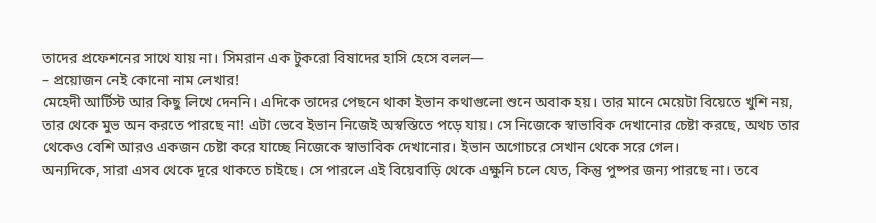তাদের প্রফেশনের সাথে যায় না। সিমরান এক টুকরো বিষাদের হাসি হেসে বলল—
– প্রয়োজন নেই কোনো নাম লেখার!
মেহেদী আর্টিস্ট আর কিছু লিখে দেননি। এদিকে তাদের পেছনে থাকা ইভান কথাগুলো শুনে অবাক হয়। তার মানে মেয়েটা বিয়েতে খুশি নয়, তার থেকে মুভ অন করতে পারছে না! এটা ভেবে ইভান নিজেই অস্বস্তিতে পড়ে যায়। সে নিজেকে স্বাভাবিক দেখানোর চেষ্টা করছে, অথচ তার থেকেও বেশি আরও একজন চেষ্টা করে যাচ্ছে নিজেকে স্বাভাবিক দেখানোর। ইভান অগোচরে সেখান থেকে সরে গেল।
অন্যদিকে, সারা এসব থেকে দূরে থাকতে চাইছে। সে পারলে এই বিয়েবাড়ি থেকে এক্ষুনি চলে যেত, কিন্তু পুষ্পর জন্য পারছে না। তবে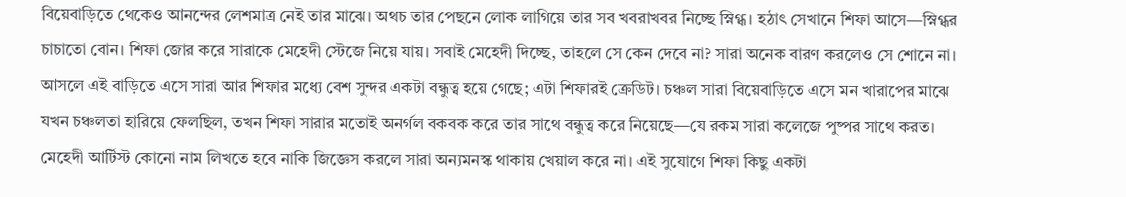বিয়েবাড়িতে থেকেও আনন্দের লেশমাত্র নেই তার মাঝে। অথচ তার পেছনে লোক লাগিয়ে তার সব খবরাখবর নিচ্ছে স্নিগ্ধ। হঠাৎ সেখানে শিফা আসে—স্নিগ্ধর চাচাতো বোন। শিফা জোর করে সারাকে মেহেদী স্টেজে নিয়ে যায়। সবাই মেহেদী দিচ্ছে, তাহলে সে কেন দেবে না? সারা অনেক বারণ করলেও সে শোনে না। আসলে এই বাড়িতে এসে সারা আর শিফার মধ্যে বেশ সুন্দর একটা বন্ধুত্ব হয়ে গেছে; এটা শিফারই ক্রেডিট। চঞ্চল সারা বিয়েবাড়িতে এসে মন খারাপের মাঝে যখন চঞ্চলতা হারিয়ে ফেলছিল, তখন শিফা সারার মতোই অনর্গল বকবক করে তার সাথে বন্ধুত্ব করে নিয়েছে—যে রকম সারা কলেজে পুষ্পর সাথে করত।
মেহেদী আর্টিস্ট কোনো নাম লিখতে হবে নাকি জিজ্ঞেস করলে সারা অন্যমনস্ক থাকায় খেয়াল করে না। এই সুযোগে শিফা কিছু একটা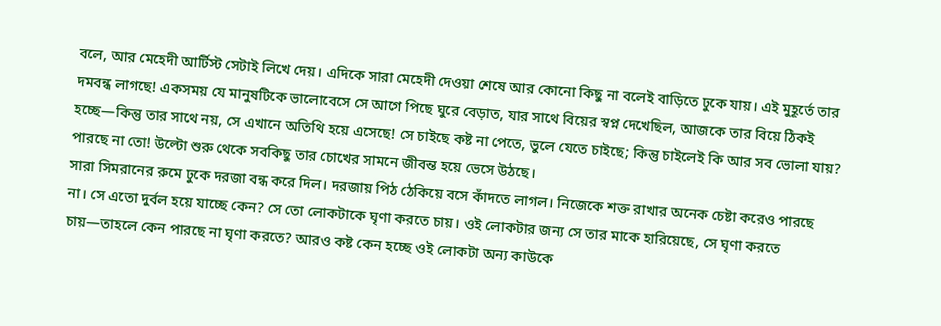বলে, আর মেহেদী আর্টিস্ট সেটাই লিখে দেয়। এদিকে সারা মেহেদী দেওয়া শেষে আর কোনো কিছু না বলেই বাড়িতে ঢুকে যায়। এই মুহূর্তে তার দমবন্ধ লাগছে! একসময় যে মানুষটিকে ভালোবেসে সে আগে পিছে ঘুরে বেড়াত, যার সাথে বিয়ের স্বপ্ন দেখেছিল, আজকে তার বিয়ে ঠিকই হচ্ছে—কিন্তু তার সাথে নয়, সে এখানে অতিথি হয়ে এসেছে! সে চাইছে কষ্ট না পেতে, ভুলে যেতে চাইছে; কিন্তু চাইলেই কি আর সব ভোলা যায়? পারছে না তো! উল্টো শুরু থেকে সবকিছু তার চোখের সামনে জীবন্ত হয়ে ভেসে উঠছে।
সারা সিমরানের রুমে ঢুকে দরজা বন্ধ করে দিল। দরজায় পিঠ ঠেকিয়ে বসে কাঁদতে লাগল। নিজেকে শক্ত রাখার অনেক চেষ্টা করেও পারছে না। সে এতো দুর্বল হয়ে যাচ্ছে কেন? সে তো লোকটাকে ঘৃণা করতে চায়। ওই লোকটার জন্য সে তার মাকে হারিয়েছে, সে ঘৃণা করতে চায়—তাহলে কেন পারছে না ঘৃণা করতে? আরও কষ্ট কেন হচ্ছে ওই লোকটা অন্য কাউকে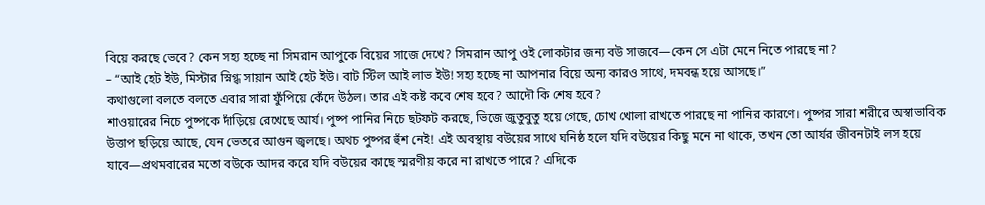বিয়ে করছে ভেবে? কেন সহ্য হচ্ছে না সিমরান আপুকে বিয়ের সাজে দেখে? সিমরান আপু ওই লোকটার জন্য বউ সাজবে—কেন সে এটা মেনে নিতে পারছে না?
– “আই হেট ইউ, মিস্টার স্নিগ্ধ সায়ান আই হেট ইউ। বাট স্টিল আই লাভ ইউ! সহ্য হচ্ছে না আপনার বিয়ে অন্য কারও সাথে, দমবন্ধ হয়ে আসছে।”
কথাগুলো বলতে বলতে এবার সারা ফুঁপিয়ে কেঁদে উঠল। তার এই কষ্ট কবে শেষ হবে? আদৌ কি শেষ হবে?
শাওয়ারের নিচে পুষ্পকে দাঁড়িয়ে রেখেছে আর্য। পুষ্প পানির নিচে ছটফট করছে, ভিজে জুতুবুতু হয়ে গেছে, চোখ খোলা রাখতে পারছে না পানির কারণে। পুষ্পর সারা শরীরে অস্বাভাবিক উত্তাপ ছড়িয়ে আছে, যেন ভেতরে আগুন জ্বলছে। অথচ পুষ্পর হুঁশ নেই! এই অবস্থায় বউয়ের সাথে ঘনিষ্ঠ হলে যদি বউয়ের কিছু মনে না থাকে, তখন তো আর্যর জীবনটাই লস হয়ে যাবে—প্রথমবারের মতো বউকে আদর করে যদি বউয়ের কাছে স্মরণীয় করে না রাখতে পারে? এদিকে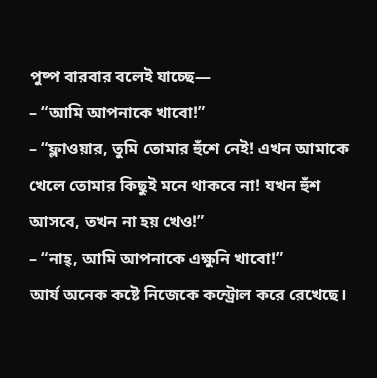পুষ্প বারবার বলেই যাচ্ছে—
– “আমি আপনাকে খাবো!”
– “ফ্লাওয়ার, তুমি তোমার হুঁশে নেই! এখন আমাকে খেলে তোমার কিছুই মনে থাকবে না! যখন হুঁশ আসবে, তখন না হয় খেও!”
– “নাহ্, আমি আপনাকে এক্ষুনি খাবো!”
আর্য অনেক কষ্টে নিজেকে কন্ট্রোল করে রেখেছে।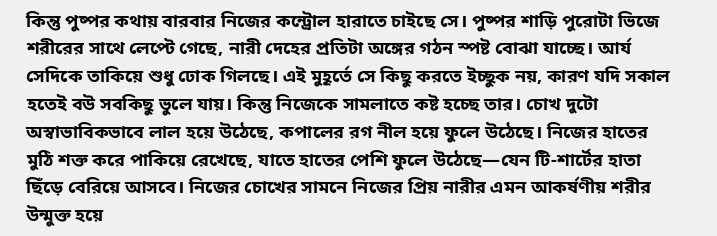কিন্তু পুষ্পর কথায় বারবার নিজের কন্ট্রোল হারাতে চাইছে সে। পুষ্পর শাড়ি পুরোটা ভিজে শরীরের সাথে লেপ্টে গেছে, নারী দেহের প্রতিটা অঙ্গের গঠন স্পষ্ট বোঝা যাচ্ছে। আর্য সেদিকে তাকিয়ে শুধু ঢোক গিলছে। এই মুহূর্তে সে কিছু করতে ইচ্ছুক নয়, কারণ যদি সকাল হতেই বউ সবকিছু ভুলে যায়। কিন্তু নিজেকে সামলাতে কষ্ট হচ্ছে তার। চোখ দুটো অস্বাভাবিকভাবে লাল হয়ে উঠেছে, কপালের রগ নীল হয়ে ফুলে উঠেছে। নিজের হাতের মুঠি শক্ত করে পাকিয়ে রেখেছে, যাতে হাতের পেশি ফুলে উঠেছে—যেন টি-শার্টের হাতা ছিঁড়ে বেরিয়ে আসবে। নিজের চোখের সামনে নিজের প্রিয় নারীর এমন আকর্ষণীয় শরীর উন্মুক্ত হয়ে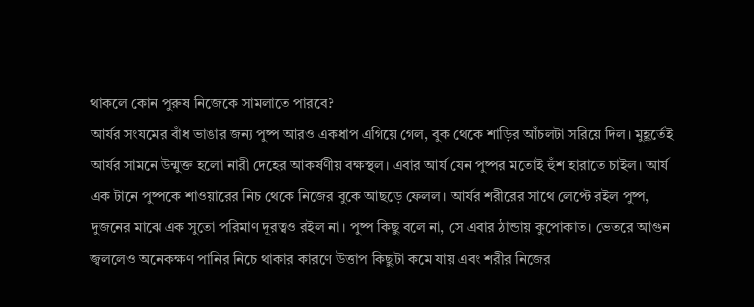থাকলে কোন পুরুষ নিজেকে সামলাতে পারবে?
আর্যর সংযমের বাঁধ ভাঙার জন্য পুষ্প আরও একধাপ এগিয়ে গেল, বুক থেকে শাড়ির আঁচলটা সরিয়ে দিল। মুহূর্তেই আর্যর সামনে উন্মুক্ত হলো নারী দেহের আকর্ষণীয় বক্ষস্থল। এবার আর্য যেন পুষ্পর মতোই হুঁশ হারাতে চাইল। আর্য এক টানে পুষ্পকে শাওয়ারের নিচ থেকে নিজের বুকে আছড়ে ফেলল। আর্যর শরীরের সাথে লেপ্টে রইল পুষ্প, দুজনের মাঝে এক সুতো পরিমাণ দূরত্বও রইল না। পুষ্প কিছু বলে না, সে এবার ঠান্ডায় কুপোকাত। ভেতরে আগুন জ্বললেও অনেকক্ষণ পানির নিচে থাকার কারণে উত্তাপ কিছুটা কমে যায় এবং শরীর নিজের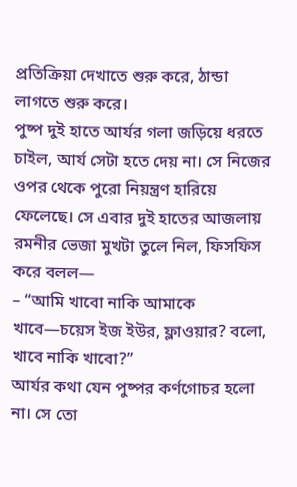প্রতিক্রিয়া দেখাতে শুরু করে, ঠান্ডা লাগতে শুরু করে।
পুষ্প দুই হাতে আর্যর গলা জড়িয়ে ধরতে চাইল, আর্য সেটা হতে দেয় না। সে নিজের ওপর থেকে পুরো নিয়ন্ত্রণ হারিয়ে ফেলেছে। সে এবার দুই হাতের আজলায় রমনীর ভেজা মুখটা তুলে নিল, ফিসফিস করে বলল—
– “আমি খাবো নাকি আমাকে খাবে—চয়েস ইজ ইউর, ফ্লাওয়ার? বলো, খাবে নাকি খাবো?”
আর্যর কথা যেন পুষ্পর কর্ণগোচর হলো না। সে তো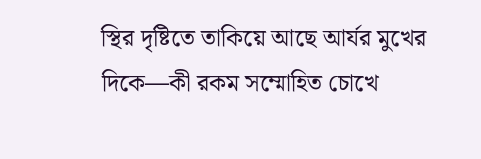স্থির দৃষ্টিতে তাকিয়ে আছে আর্যর মুখের দিকে—কী রকম সম্মোহিত চোখে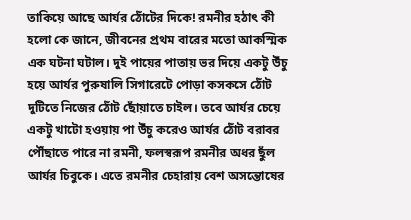তাকিয়ে আছে আর্যর ঠোঁটের দিকে! রমনীর হঠাৎ কী হলো কে জানে, জীবনের প্রথম বারের মতো আকস্মিক এক ঘটনা ঘটাল। দুই পায়ের পাতায় ভর দিয়ে একটু উঁচু হয়ে আর্যর পুরুষালি সিগারেটে পোড়া কসকসে ঠোঁট দুটিতে নিজের ঠোঁট ছোঁয়াতে চাইল। তবে আর্যর চেয়ে একটু খাটো হওয়ায় পা উঁচু করেও আর্যর ঠোঁট বরাবর পৌঁছাতে পারে না রমনী, ফলস্বরূপ রমনীর অধর ছুঁল আর্যর চিবুকে। এতে রমনীর চেহারায় বেশ অসন্তোষের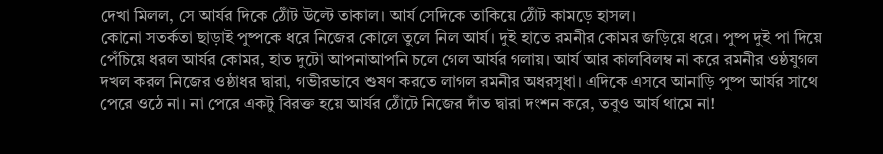দেখা মিলল, সে আর্যর দিকে ঠোঁট উল্টে তাকাল। আর্য সেদিকে তাকিয়ে ঠোঁট কামড়ে হাসল।
কোনো সতর্কতা ছাড়াই পুষ্পকে ধরে নিজের কোলে তুলে নিল আর্য। দুই হাতে রমনীর কোমর জড়িয়ে ধরে। পুষ্প দুই পা দিয়ে পেঁচিয়ে ধরল আর্যর কোমর, হাত দুটো আপনাআপনি চলে গেল আর্যর গলায়। আর্য আর কালবিলম্ব না করে রমনীর ওষ্ঠযুগল দখল করল নিজের ওষ্ঠাধর দ্বারা, গভীরভাবে শুষণ করতে লাগল রমনীর অধরসুধা। এদিকে এসবে আনাড়ি পুষ্প আর্যর সাথে পেরে ওঠে না। না পেরে একটু বিরক্ত হয়ে আর্যর ঠোঁটে নিজের দাঁত দ্বারা দংশন করে, তবুও আর্য থামে না!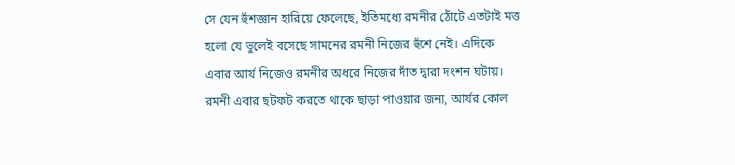সে যেন হুঁশজ্ঞান হারিয়ে ফেলেছে, ইতিমধ্যে রমনীর ঠোঁটে এতটাই মত্ত হলো যে ভুলেই বসেছে সামনের রমনী নিজের হুঁশে নেই। এদিকে এবার আর্য নিজেও রমনীর অধরে নিজের দাঁত দ্বারা দংশন ঘটায়। রমনী এবার ছটফট করতে থাকে ছাড়া পাওয়ার জন্য, আর্যর কোল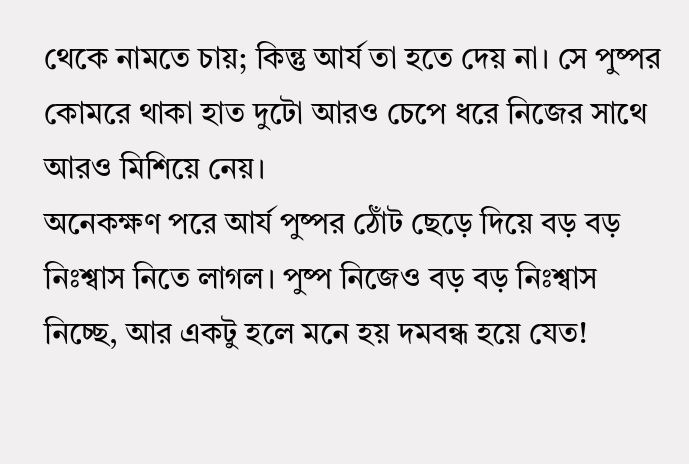থেকে নামতে চায়; কিন্তু আর্য তা হতে দেয় না। সে পুষ্পর কোমরে থাকা হাত দুটো আরও চেপে ধরে নিজের সাথে আরও মিশিয়ে নেয়।
অনেকক্ষণ পরে আর্য পুষ্পর ঠোঁট ছেড়ে দিয়ে বড় বড় নিঃশ্বাস নিতে লাগল। পুষ্প নিজেও বড় বড় নিঃশ্বাস নিচ্ছে, আর একটু হলে মনে হয় দমবন্ধ হয়ে যেত!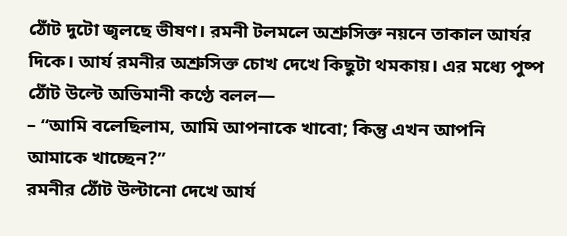ঠোঁট দুটো জ্বলছে ভীষণ। রমনী টলমলে অশ্রুসিক্ত নয়নে তাকাল আর্যর দিকে। আর্য রমনীর অশ্রুসিক্ত চোখ দেখে কিছুটা থমকায়। এর মধ্যে পুষ্প ঠোঁট উল্টে অভিমানী কণ্ঠে বলল—
– “আমি বলেছিলাম, আমি আপনাকে খাবো; কিন্তু এখন আপনি আমাকে খাচ্ছেন?”
রমনীর ঠোঁট উল্টানো দেখে আর্য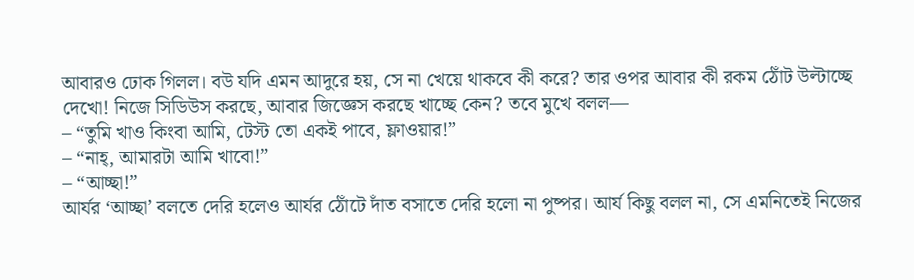আবারও ঢোক গিলল। বউ যদি এমন আদুরে হয়, সে না খেয়ে থাকবে কী করে? তার ওপর আবার কী রকম ঠোঁট উল্টাচ্ছে দেখো! নিজে সিডিউস করছে, আবার জিজ্ঞেস করছে খাচ্ছে কেন? তবে মুখে বলল—
– “তুমি খাও কিংবা আমি, টেস্ট তো একই পাবে, ফ্লাওয়ার!”
– “নাহ্, আমারটা আমি খাবো!”
– “আচ্ছা!”
আর্যর ‘আচ্ছা’ বলতে দেরি হলেও আর্যর ঠোঁটে দাঁত বসাতে দেরি হলো না পুষ্পর। আর্য কিছু বলল না, সে এমনিতেই নিজের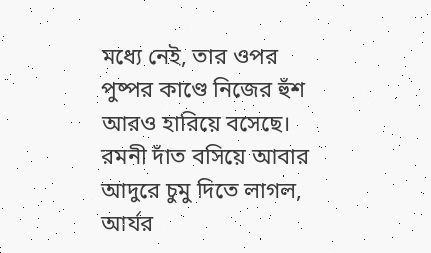মধ্যে নেই, তার ওপর পুষ্পর কাণ্ডে নিজের হুঁশ আরও হারিয়ে বসেছে। রমনী দাঁত বসিয়ে আবার আদুরে চুমু দিতে লাগল, আর্যর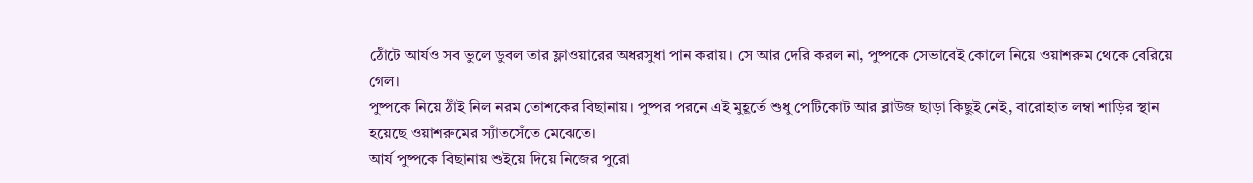ঠোঁটে আর্যও সব ভুলে ডুবল তার ফ্লাওয়ারের অধরসুধা পান করায়। সে আর দেরি করল না, পুষ্পকে সেভাবেই কোলে নিয়ে ওয়াশরুম থেকে বেরিয়ে গেল।
পুষ্পকে নিয়ে ঠাঁই নিল নরম তোশকের বিছানায়। পুষ্পর পরনে এই মুহূর্তে শুধু পেটিকোট আর ব্লাউজ ছাড়া কিছুই নেই, বারোহাত লম্বা শাড়ির স্থান হয়েছে ওয়াশরুমের স্যাঁতসেঁতে মেঝেতে।
আর্য পুষ্পকে বিছানায় শুইয়ে দিয়ে নিজের পুরো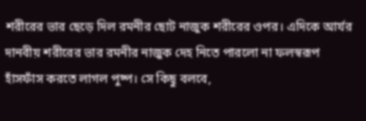শরীরের ভার ছেড়ে দিল রমনীর ছোট নাজুক শরীরের ওপর। এদিকে আর্যর দানবীয় শরীরের ভার রমনীর নাজুক দেহ নিতে পারলো না ফলস্বরূপ হাঁসফাঁস করতে লাগল পুষ্প। সে কিছু বলবে,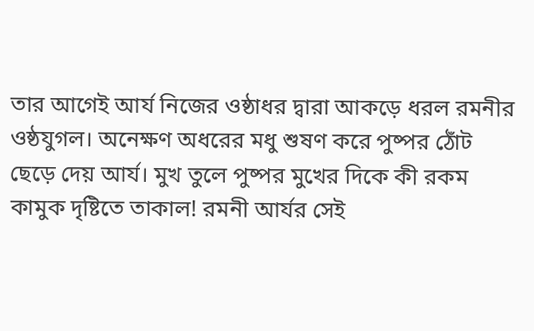তার আগেই আর্য নিজের ওষ্ঠাধর দ্বারা আকড়ে ধরল রমনীর ওষ্ঠযুগল। অনেক্ষণ অধরের মধু শুষণ করে পুষ্পর ঠোঁট ছেড়ে দেয় আর্য। মুখ তুলে পুষ্পর মুখের দিকে কী রকম কামুক দৃষ্টিতে তাকাল! রমনী আর্যর সেই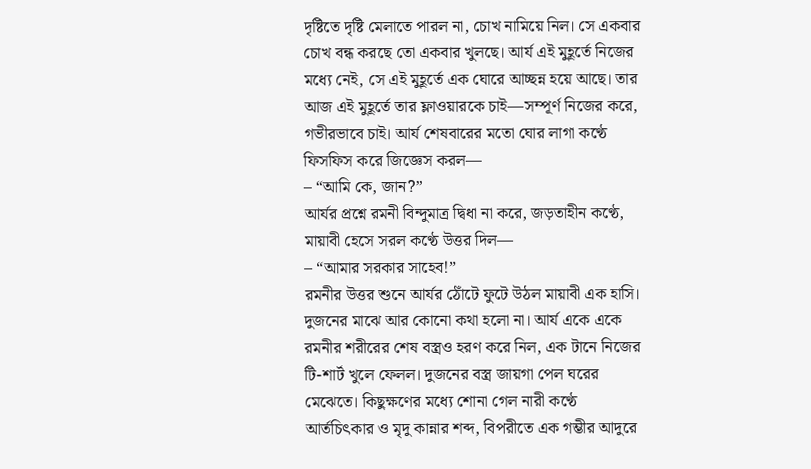দৃষ্টিতে দৃষ্টি মেলাতে পারল না, চোখ নামিয়ে নিল। সে একবার চোখ বন্ধ করছে তো একবার খুলছে। আর্য এই মুহূর্তে নিজের মধ্যে নেই, সে এই মুহূর্তে এক ঘোরে আচ্ছন্ন হয়ে আছে। তার আজ এই মুহূর্তে তার ফ্লাওয়ারকে চাই—সম্পূর্ণ নিজের করে, গভীরভাবে চাই। আর্য শেষবারের মতো ঘোর লাগা কণ্ঠে ফিসফিস করে জিজ্ঞেস করল—
– “আমি কে, জান?”
আর্যর প্রশ্নে রমনী বিন্দুমাত্র দ্বিধা না করে, জড়তাহীন কণ্ঠে, মায়াবী হেসে সরল কণ্ঠে উত্তর দিল—
– “আমার সরকার সাহেব!”
রমনীর উত্তর শুনে আর্যর ঠোঁটে ফুটে উঠল মায়াবী এক হাসি। দুজনের মাঝে আর কোনো কথা হলো না। আর্য একে একে রমনীর শরীরের শেষ বস্ত্রও হরণ করে নিল, এক টানে নিজের টি-শার্ট খুলে ফেলল। দুজনের বস্ত্র জায়গা পেল ঘরের মেঝেতে। কিছুক্ষণের মধ্যে শোনা গেল নারী কণ্ঠে আর্তচিৎকার ও মৃদু কান্নার শব্দ, বিপরীতে এক গম্ভীর আদুরে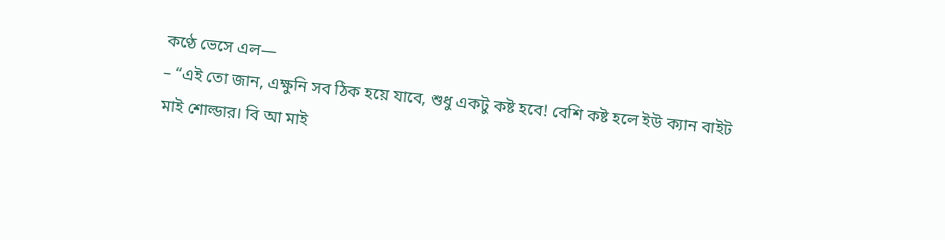কণ্ঠে ভেসে এল—
– “এই তো জান, এক্ষুনি সব ঠিক হয়ে যাবে, শুধু একটু কষ্ট হবে! বেশি কষ্ট হলে ইউ ক্যান বাইট মাই শোল্ডার। বি আ মাই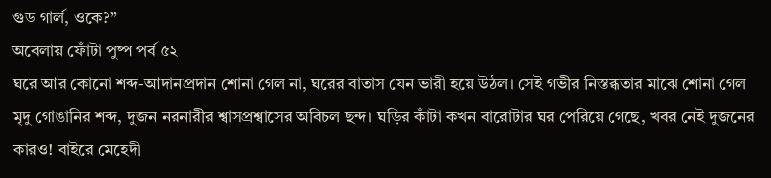গুড গার্ল, ওকে?”
অবেলায় ফোঁটা পুষ্প পর্ব ৫২
ঘরে আর কোনো শব্দ-আদানপ্রদান শোনা গেল না, ঘরের বাতাস যেন ভারী হয়ে উঠল। সেই গভীর নিস্তব্ধতার মাঝে শোনা গেল মৃদু গোঙানির শব্দ, দুজন নরনারীর শ্বাসপ্রশ্বাসের অবিচল ছন্দ। ঘড়ির কাঁটা কখন বারোটার ঘর পেরিয়ে গেছে, খবর নেই দুজনের কারও! বাইরে মেহেদী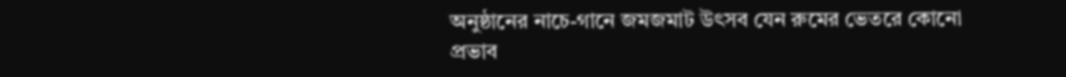অনুষ্ঠানের নাচে-গানে জমজমাট উৎসব যেন রুমের ভেতরে কোনো প্রভাব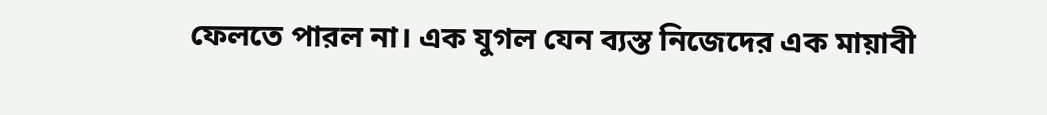ফেলতে পারল না। এক যুগল যেন ব্যস্ত নিজেদের এক মায়াবী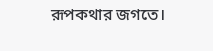রূপকথার জগতে।